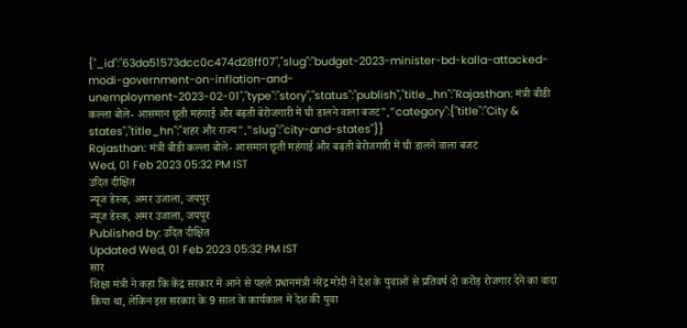{"_id":"63da51573dcc0c474d28ff07","slug":"budget-2023-minister-bd-kalla-attacked-modi-government-on-inflation-and-unemployment-2023-02-01","type":"story","status":"publish","title_hn":"Rajasthan: मंत्री बीडी कल्ला बोले- आसमान छूती महंगाई और बढ़ती बेरोजगारी में घी डालने वाला बजट","category":{"title":"City & states","title_hn":"शहर और राज्य","slug":"city-and-states"}}
Rajasthan: मंत्री बीडी कल्ला बोले- आसमान छूती महंगाई और बढ़ती बेरोजगारी में घी डालने वाला बजट
Wed, 01 Feb 2023 05:32 PM IST
उदित दीक्षित
न्यूज डेस्क, अमर उजाला, जयपुर
न्यूज डेस्क, अमर उजाला, जयपुर
Published by: उदित दीक्षित
Updated Wed, 01 Feb 2023 05:32 PM IST
सार
शिक्षा मंत्री ने कहा कि केंद्र सरकार में आने से पहले प्रधानमंत्री नरेंद्र मोदी ने देश के युवाओं से प्रतिवर्ष दो करोड़ रोजगार देने का वादा किया था, लेकिन इस सरकार के 9 साल के कार्यकाल में देश की युवा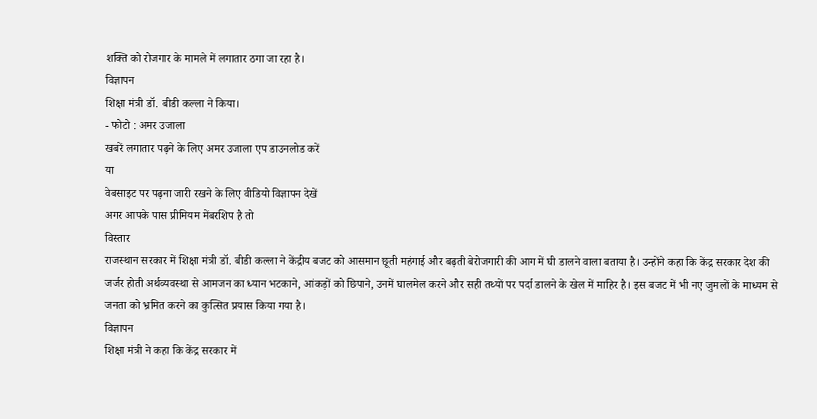शक्ति को रोजगार के मामले में लगातार ठगा जा रहा है।
विज्ञापन
शिक्षा मंत्री डॉ. बीडी कल्ला ने किया।
- फोटो : अमर उजाला
खबरें लगातार पढ़ने के लिए अमर उजाला एप डाउनलोड करें
या
वेबसाइट पर पढ़ना जारी रखने के लिए वीडियो विज्ञापन देखें
अगर आपके पास प्रीमियम मेंबरशिप है तो
विस्तार
राजस्थान सरकार में शिक्षा मंत्री डॉ. बीडी कल्ला ने केंद्रीय बजट को आसमान छूती महंगाई और बढ़ती बेरोजगारी की आग में घी डालने वाला बताया है। उन्होंने कहा कि केंद्र सरकार देश की जर्जर होती अर्थव्यवस्था से आमजन का ध्यान भटकाने, आंकड़ों को छिपाने, उनमें घालमेल करने और सही तथ्यों पर पर्दा डालने के खेल में माहिर है। इस बजट में भी नए जुमलों के माध्यम से जनता को भ्रमित करने का कुत्सित प्रयास किया गया है।
विज्ञापन
शिक्षा मंत्री ने कहा कि केंद्र सरकार में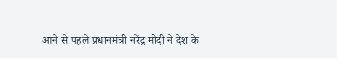आने से पहले प्रधानमंत्री नरेंद्र मोदी ने देश के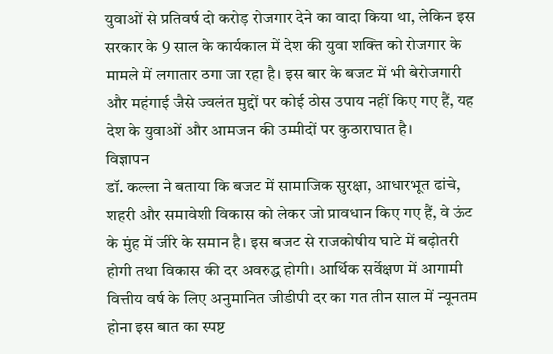युवाओं से प्रतिवर्ष दो करोड़ रोजगार देने का वादा किया था, लेकिन इस सरकार के 9 साल के कार्यकाल में देश की युवा शक्ति को रोजगार के मामले में लगातार ठगा जा रहा है। इस बार के बजट में भी बेरोजगारी और महंगाई जैसे ज्वलंत मुद्दों पर कोई ठोस उपाय नहीं किए गए हैं, यह देश के युवाओं और आमजन की उम्मीदों पर कुठाराघात है।
विज्ञापन
डॉ. कल्ला ने बताया कि बजट में सामाजिक सुरक्षा, आधारभूत ढांचे, शहरी और समावेशी विकास को लेकर जो प्रावधान किए गए हैं, वे ऊंट के मुंह में जीरे के समान है। इस बजट से राजकोषीय घाटे में बढ़ोतरी होगी तथा विकास की दर अवरुद्ध होगी। आर्थिक सर्वेक्षण में आगामी वित्तीय वर्ष के लिए अनुमानित जीडीपी दर का गत तीन साल में न्यूनतम होना इस बात का स्पष्ट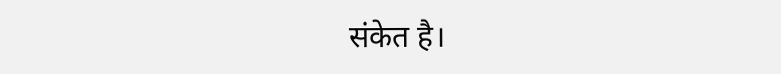संकेत है।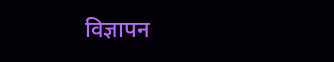विज्ञापन